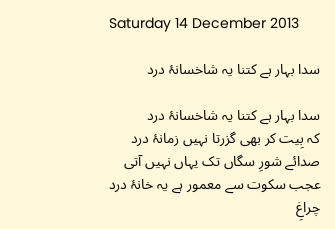Saturday 14 December 2013

سدا بہار ہے کتنا یہ شاخسانۂ درد

سدا بہار ہے کتنا یہ شاخسانۂ درد
کہ بِیت کر بھی گزرتا نہیں زمانۂ درد
صدائے شورِ سگاں تک یہاں نہیں آتی
عجب سکوت سے معمور ہے یہ خانۂ درد
چراغِ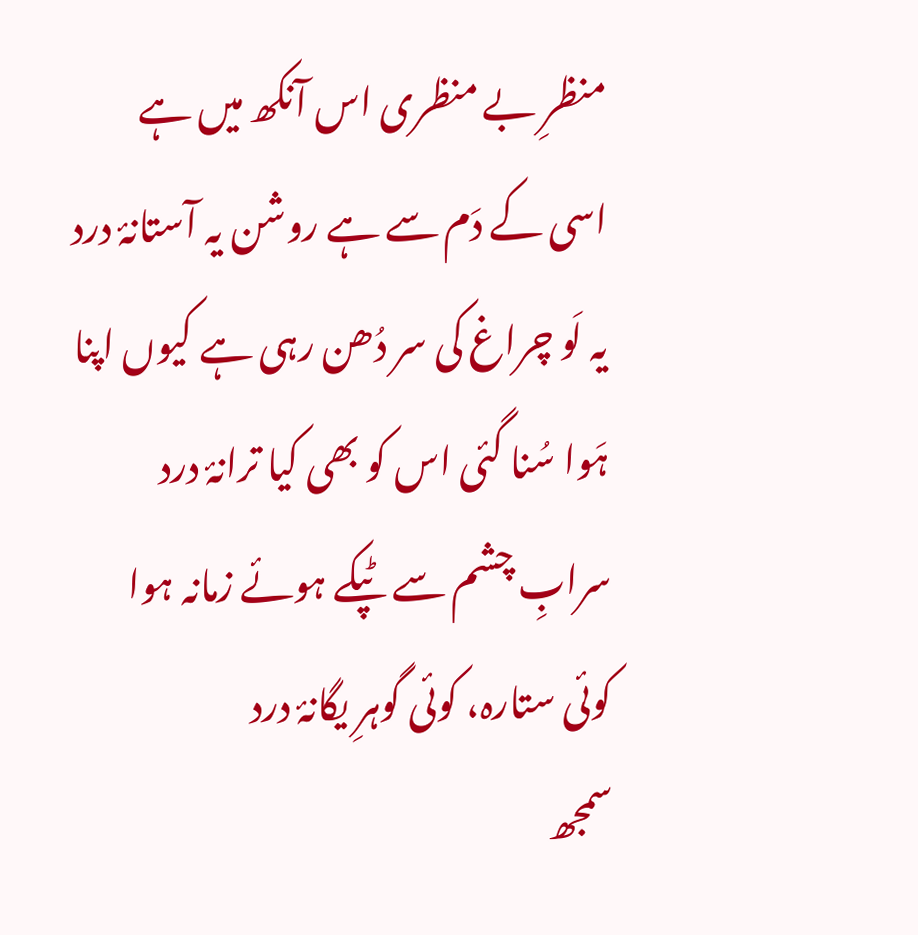منظرِ بے منظری اس آنکھ میں ہے
اسی کے دَم سے ہے روشن یہ آستانۂ درد
یہ لَو چراغ کی سر دُھن رہی ہے کیوں اپنا
ہَوا سُنا گئی اس کو بھی کیا ترانۂ درد
سرابِ چشم سے ٹپکے ہوئے زمانہ ہوا
کوئی ستارہ، کوئی گوہرِ یگانۂ درد
سمجھ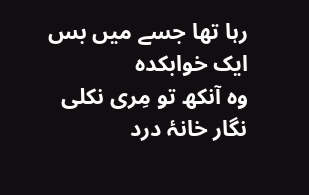رہا تھا جسے میں بس ایک خوابکدہ
وہ آنکھ تو مِری نکلی نگار خانۂ درد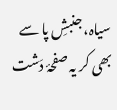سیاہ، جنبشِ پا سے بھی کر یہ صفحۂ دَشت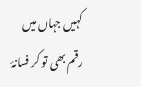کہیں جہاں میں رقم بھی تو کر فسانۂ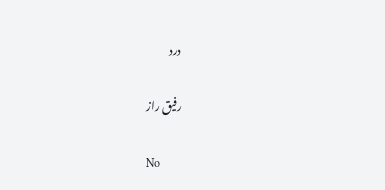درد

رفیق راز

No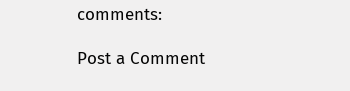comments:

Post a Comment